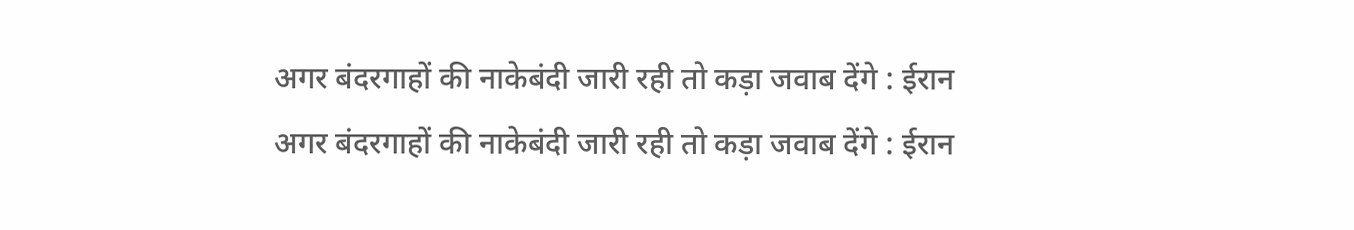अगर बंदरगाहों की नाकेबंदी जारी रही तो कड़ा जवाब देंगे : ईरान
अगर बंदरगाहों की नाकेबंदी जारी रही तो कड़ा जवाब देंगे : ईरान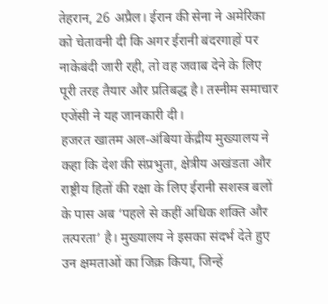तेहरान, 26 अप्रैल। ईरान की सेना ने अमेरिका को चेतावनी दी कि अगर ईरानी बंदरगाहों पर नाकेबंदी जारी रही, तो वह जवाब देने के लिए पूरी तरह तैयार और प्रतिबद्ध है। तस्नीम समाचार एजेंसी ने यह जानकारी दी।
हजरत खातम अल-अंबिया केंद्रीय मुख्यालय ने कहा कि देश की संप्रभुता, क्षेत्रीय अखंडता और राष्ट्रीय हितों की रक्षा के लिए ईरानी सशस्त्र बलों के पास अब ‘पहले से कहीं अधिक शक्ति और तत्परता’ है। मुख्यालय ने इसका संदर्भ देते हुए उन क्षमताओं का जिक्र किया, जिन्हें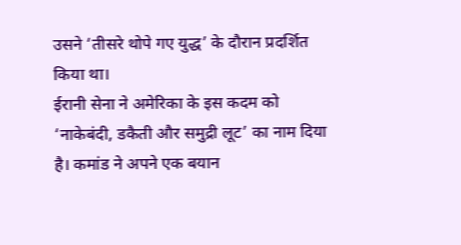उसने ‘तीसरे थोपे गए युद्ध’ के दौरान प्रदर्शित किया था।
ईरानी सेना ने अमेरिका के इस कदम को ‘नाकेबंदी, डकैती और समुद्री लूट’ का नाम दिया है। कमांड ने अपने एक बयान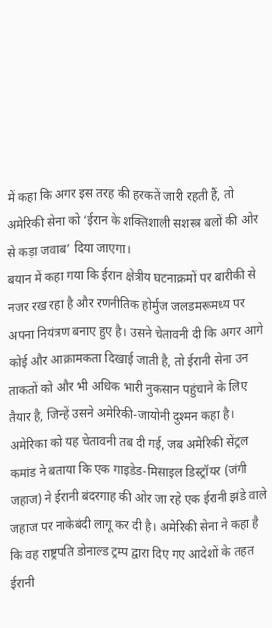में कहा कि अगर इस तरह की हरकतें जारी रहती हैं, तो अमेरिकी सेना को ‘ईरान के शक्तिशाली सशस्त्र बलों की ओर से कड़ा जवाब’ दिया जाएगा।
बयान में कहा गया कि ईरान क्षेत्रीय घटनाक्रमों पर बारीकी से नजर रख रहा है और रणनीतिक होर्मुज जलडमरूमध्य पर अपना नियंत्रण बनाए हुए है। उसने चेतावनी दी कि अगर आगे कोई और आक्रामकता दिखाई जाती है, तो ईरानी सेना उन ताकतों को और भी अधिक भारी नुकसान पहुंचाने के लिए तैयार है, जिन्हें उसने अमेरिकी-जायोनी दुश्मन कहा है।
अमेरिका को यह चेतावनी तब दी गई, जब अमेरिकी सेंट्रल कमांड ने बताया कि एक गाइडेड-मिसाइल डिस्ट्रॉयर (जंगी जहाज) ने ईरानी बंदरगाह की ओर जा रहे एक ईरानी झंडे वाले जहाज पर नाकेबंदी लागू कर दी है। अमेरिकी सेना ने कहा है कि वह राष्ट्रपति डोनाल्ड ट्रम्प द्वारा दिए गए आदेशों के तहत ईरानी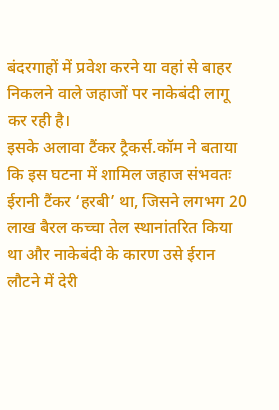बंदरगाहों में प्रवेश करने या वहां से बाहर निकलने वाले जहाजों पर नाकेबंदी लागू कर रही है।
इसके अलावा टैंकर ट्रैकर्स.कॉम ने बताया कि इस घटना में शामिल जहाज संभवतः ईरानी टैंकर ‘हरबी’ था, जिसने लगभग 20 लाख बैरल कच्चा तेल स्थानांतरित किया था और नाकेबंदी के कारण उसे ईरान लौटने में देरी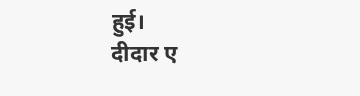हुई।
दीदार ए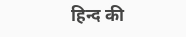हिन्द की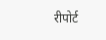रीपोर्ट